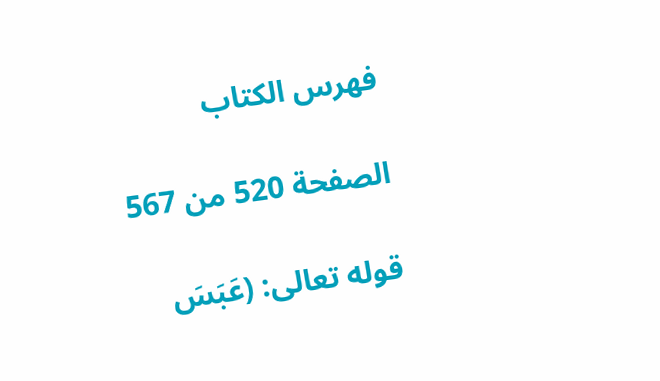فهرس الكتاب

الصفحة 520 من 567

قوله تعالى: (عَبَسَ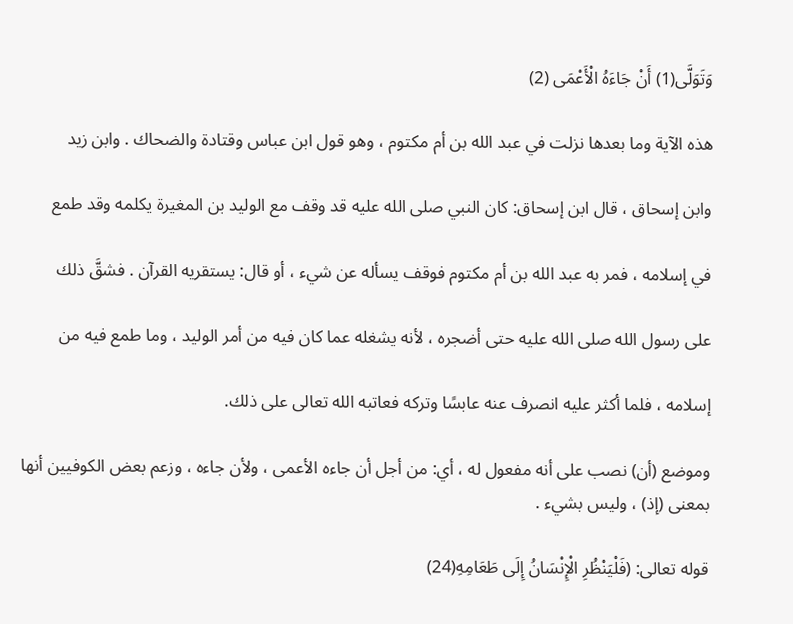وَتَوَلَّى(1) أَنْ جَاءَهُ الْأَعْمَى (2)

هذه الآية وما بعدها نزلت في عبد الله بن أم مكتوم ، وهو قول ابن عباس وقتادة والضحاك . وابن زيد

وابن إسحاق ، قال ابن إسحاق: كان النبي صلى الله عليه قد وقف مع الوليد بن المغيرة يكلمه وقد طمع

في إسلامه ، فمر به عبد الله بن أم مكتوم فوقف يسأله عن شيء ، أو قال: يستقريه القرآن . فشقَّ ذلك

على رسول الله صلى الله عليه حتى أضجره ، لأنه يشغله عما كان فيه من أمر الوليد ، وما طمع فيه من

إسلامه ، فلما أكثر عليه انصرف عنه عابسًا وتركه فعاتبه الله تعالى على ذلك.

وموضع (أن) نصب على أنه مفعول له ، أي: من أجل أن جاءه الأعمى ، ولأن جاءه ، وزعم بعض الكوفيين أنها بمعنى (إذ) ، وليس بشيء .

قوله تعالى: (فَلْيَنْظُرِ الْإِنْسَانُ إِلَى طَعَامِهِ(24)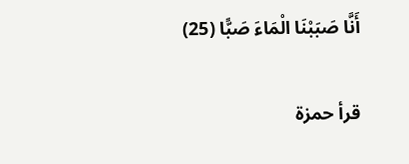أَنَّا صَبَبْنَا الْمَاءَ صَبًّا (25)

قرأ حمزة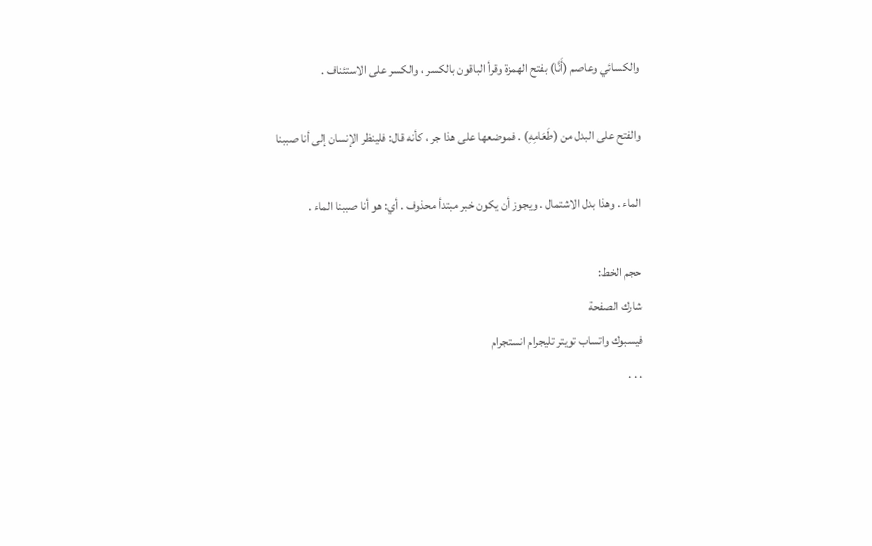والكسائي وعاصم (أَنَّا) بفتح الهمزة وقرأ الباقون بالكسر ، والكسر على الاستئناف .

والفتح على البدل من (طَعَامِهِ) . فموضعها على هذا جر ، كأنه قال: فلينظر الإنسان إلى أنا صببنا

الماء . وهذا بدل الاشتمال . ويجوز أن يكون خبر مبتدأ محذوف . أي: هو أنا صببنا الماء .

حجم الخط:
شارك الصفحة
فيسبوك واتساب تويتر تليجرام انستجرام
. . .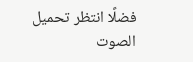فضلًا انتظر تحميل الصوت